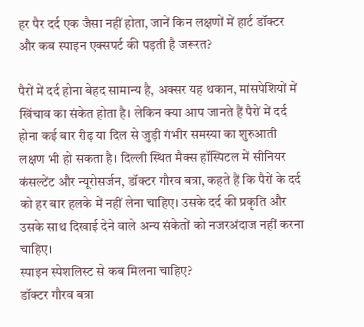हर पैर दर्द एक जैसा नहीं होता, जानें किन लक्षणों में हार्ट डॉक्टर और कब स्पाइन एक्सपर्ट की पड़ती है जरूरत?

पैरों में दर्द होना बेहद सामान्य है, अक्सर यह थकान, मांसपेशियों में खिंचाव का संकेत होता है। लेकिन क्या आप जानते हैं पैरों में दर्द होना कई बार रीढ़ या दिल से जुड़ी गंभीर समस्या का शुरुआती लक्षण भी हो सकता है। दिल्ली स्थित मैक्स हॉस्पिटल में सीनियर कंसल्टेंट और न्यूरोसर्जन, डॉक्टर गौरव बत्रा, कहते हैं कि पैरों के दर्द को हर बार हलके में नहीं लेना चाहिए। उसके दर्द की प्रकृति और उसके साथ दिखाई देने वाले अन्य संकेतों को नजरअंदाज नहीं करना चाहिए।
स्पाइन स्पेशलिस्ट से कब मिलना चाहिए?
डॉक्टर गौरव बत्रा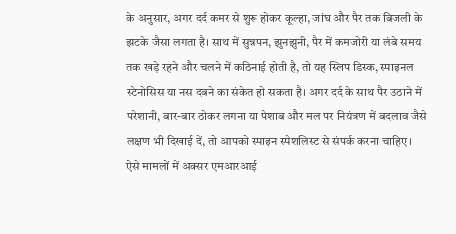के अनुसार, अगर दर्द कमर से शुरू होकर कूल्हा, जांघ और पैर तक बिजली के झटके जैसा लगता है। साथ में सुन्नपन, झुनझुनी, पैर में कमजोरी या लंबे समय तक खड़े रहने और चलने में कठिनाई होती है, तो यह स्लिप डिस्क, स्पाइनल स्टेनोसिस या नस दबने का संकेत हो सकता है। अगर दर्द के साथ पैर उठाने में परेशानी, बार-बार ठोकर लगना या पेशाब और मल पर नियंत्रण में बदलाव जैसे लक्षण भी दिखाई दें, तो आपको स्पाइन स्पेशलिस्ट से संपर्क करना चाहिए।
ऐसे मामलों में अक्सर एमआरआई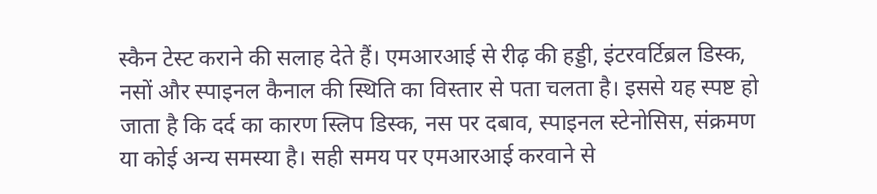स्कैन टेस्ट कराने की सलाह देते हैं। एमआरआई से रीढ़ की हड्डी, इंटरवर्टिब्रल डिस्क, नसों और स्पाइनल कैनाल की स्थिति का विस्तार से पता चलता है। इससे यह स्पष्ट हो जाता है कि दर्द का कारण स्लिप डिस्क, नस पर दबाव, स्पाइनल स्टेनोसिस, संक्रमण या कोई अन्य समस्या है। सही समय पर एमआरआई करवाने से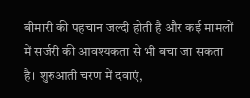बीमारी की पहचान जल्दी होती है और कई मामलों में सर्जरी की आवश्यकता से भी बचा जा सकता है। शुरुआती चरण में दवाएं,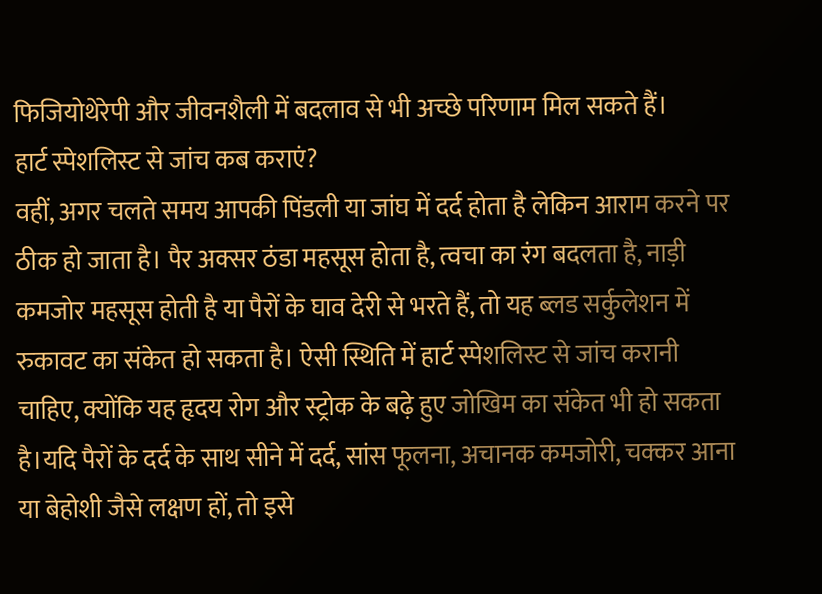फिजियोथेरेपी और जीवनशैली में बदलाव से भी अच्छे परिणाम मिल सकते हैं।
हार्ट स्पेशलिस्ट से जांच कब कराएं?
वहीं, अगर चलते समय आपकी पिंडली या जांघ में दर्द होता है लेकिन आराम करने पर ठीक हो जाता है। पैर अक्सर ठंडा महसूस होता है, त्वचा का रंग बदलता है, नाड़ी कमजोर महसूस होती है या पैरों के घाव देरी से भरते हैं, तो यह ब्लड सर्कुलेशन में रुकावट का संकेत हो सकता है। ऐसी स्थिति में हार्ट स्पेशलिस्ट से जांच करानी चाहिए, क्योंकि यह हृदय रोग और स्ट्रोक के बढ़े हुए जोखिम का संकेत भी हो सकता है।यदि पैरों के दर्द के साथ सीने में दर्द, सांस फूलना, अचानक कमजोरी, चक्कर आना या बेहोशी जैसे लक्षण हों, तो इसे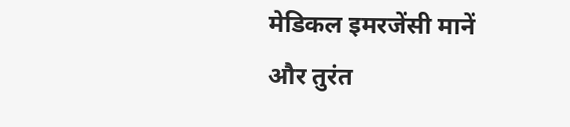मेडिकल इमरजेंसी मानें और तुरंत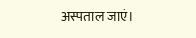अस्पताल जाएं।